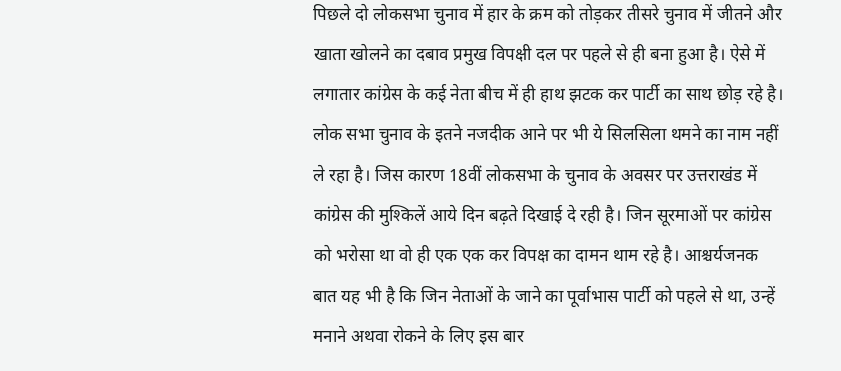पिछले दो लोकसभा चुनाव में हार के क्रम को तोड़कर तीसरे चुनाव में जीतने और खाता खोलने का दबाव प्रमुख विपक्षी दल पर पहले से ही बना हुआ है। ऐसे में लगातार कांग्रेस के कई नेता बीच में ही हाथ झटक कर पार्टी का साथ छोड़ रहे है। लोक सभा चुनाव के इतने नजदीक आने पर भी ये सिलसिला थमने का नाम नहीं ले रहा है। जिस कारण 18वीं लोकसभा के चुनाव के अवसर पर उत्तराखंड में कांग्रेस की मुश्किलें आये दिन बढ़ते दिखाई दे रही है। जिन सूरमाओं पर कांग्रेस को भरोसा था वो ही एक एक कर विपक्ष का दामन थाम रहे है। आश्चर्यजनक बात यह भी है कि जिन नेताओं के जाने का पूर्वाभास पार्टी को पहले से था, उन्हें मनाने अथवा रोकने के लिए इस बार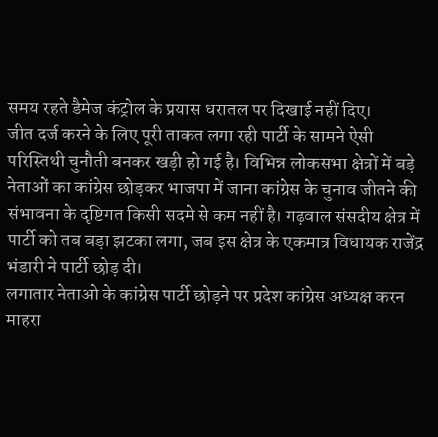समय रहते डैमेज कंट्रोल के प्रयास धरातल पर दिखाई नहीं दिए।
जीत दर्ज करने के लिए पूरी ताकत लगा रही पार्टी के सामने ऐसी परिस्तिथी चुनौती बनकर खड़ी हो गई है। विभिन्न लोकसभा क्षेत्रों में बड़े नेताओं का कांग्रेस छोड़कर भाजपा में जाना कांग्रेस के चुनाव जीतने की संभावना के दृष्टिगत किसी सदमे से कम नहीं है। गढ़वाल संसदीय क्षेत्र में पार्टी को तब बड़ा झटका लगा, जब इस क्षेत्र के एकमात्र विधायक राजेंद्र भंडारी ने पार्टी छोड़ दी।
लगातार नेताओ के कांग्रेस पार्टी छोड़ने पर प्रदेश कांग्रेस अध्यक्ष करन माहरा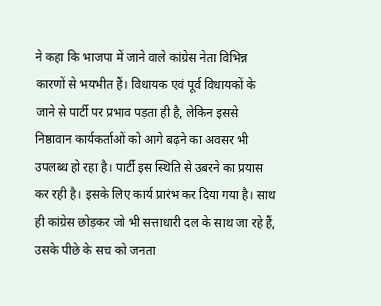ने कहा कि भाजपा में जाने वाले कांग्रेस नेता विभिन्न कारणों से भयभीत हैं। विधायक एवं पूर्व विधायकों के जाने से पार्टी पर प्रभाव पड़ता ही है, लेकिन इससे निष्ठावान कार्यकर्ताओं को आगे बढ़ने का अवसर भी उपलब्ध हो रहा है। पार्टी इस स्थिति से उबरने का प्रयास कर रही है। इसके लिए कार्य प्रारंभ कर दिया गया है। साथ ही कांग्रेस छोड़कर जो भी सत्ताधारी दल के साथ जा रहे हैं, उसके पीछे के सच को जनता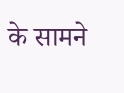के सामने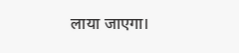लाया जाएगा।